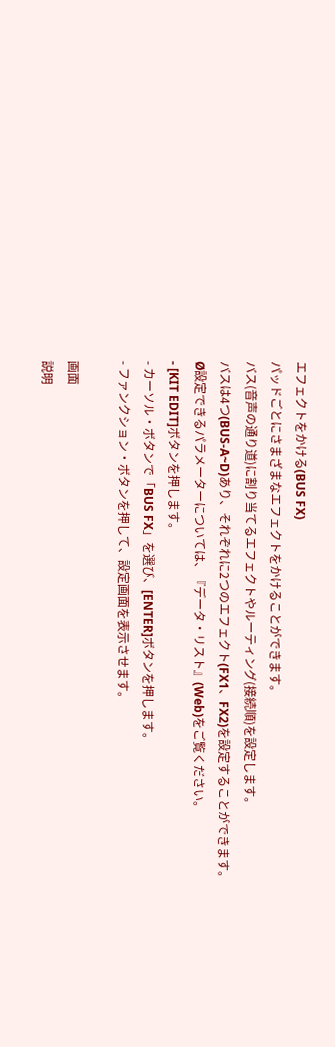エフェクトをかける(BUS FX)
パッドごとにさまざまなエフェクトをかけることができます。
バス(音声の通り道)に割り当てるエフェクトやルーティング(接続順)を設定します。
バスは4つ(BUS-A~D)あり、それぞれに2つのエフェクト(FX1、FX2)を設定することができます。
Ø設定できるパラメーターについては、『データ・リスト』(Web)をご覧ください。
- [KIT EDIT]ボタンを押します。
- カーソル・ボタンで「BUS FX」を選び、[ENTER]ボタンを押します。
- ファンクション・ボタンを押して、設定画面を表示させます。

画面
説明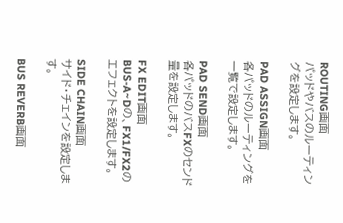ROUTING画面
パッドやバスのルーティングを設定します。

PAD ASSIGN画面
各パッドのルーティングを一覧で設定します。

PAD SEND画面
各パッドのバスFXのセンド量を設定します。

FX EDIT画面
BUS-A~Dの、FX1/FX2のエフェクトを設定します。

SIDE CHAIN画面
サイド・チェインを設定します。

BUS REVERB画面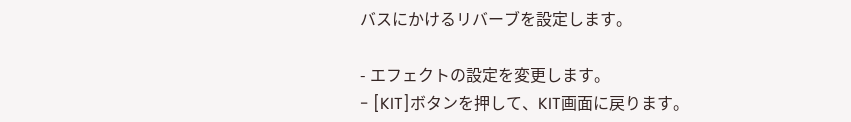バスにかけるリバーブを設定します。

- エフェクトの設定を変更します。
- [KIT]ボタンを押して、KIT画面に戻ります。